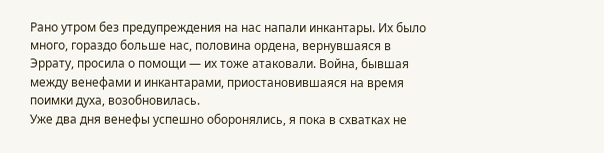Рано утром без предупреждения на нас напали инкантары. Их было много, гораздо больше нас, половина ордена, вернувшаяся в Эррату, просила о помощи — их тоже атаковали. Война, бывшая между венефами и инкантарами, приостановившаяся на время поимки духа, возобновилась.
Уже два дня венефы успешно оборонялись, я пока в схватках не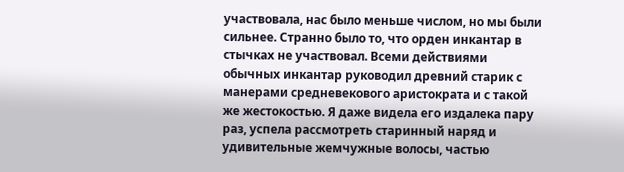участвовала, нас было меньше числом, но мы были сильнее. Странно было то, что орден инкантар в стычках не участвовал. Всеми действиями обычных инкантар руководил древний старик с манерами средневекового аристократа и с такой же жестокостью. Я даже видела его издалека пару раз, успела рассмотреть старинный наряд и удивительные жемчужные волосы, частью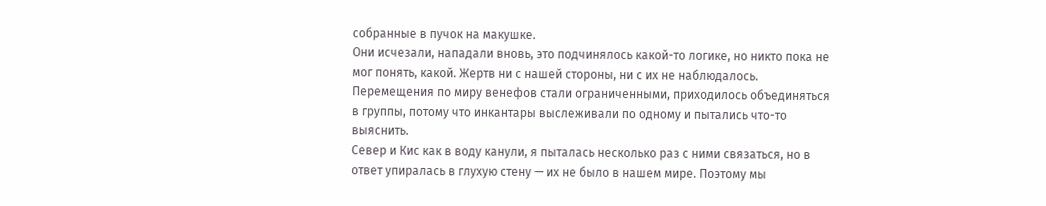собранные в пучок на макушке.
Они исчезали, нападали вновь, это подчинялось какой-то логике, но никто пока не мог понять, какой. Жертв ни с нашей стороны, ни с их не наблюдалось. Перемещения по миру венефов стали ограниченными, приходилось объединяться в группы, потому что инкантары выслеживали по одному и пытались что-то выяснить.
Север и Кис как в воду канули, я пыталась несколько раз с ними связаться, но в ответ упиралась в глухую стену — их не было в нашем мире. Поэтому мы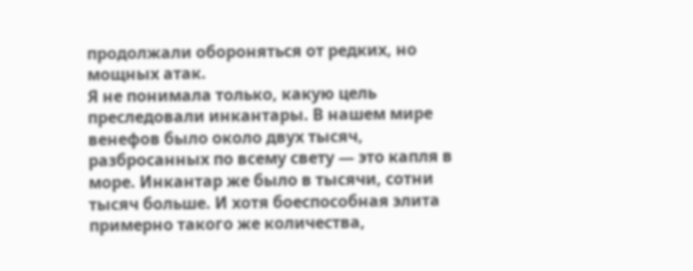продолжали обороняться от редких, но мощных атак.
Я не понимала только, какую цель преследовали инкантары. В нашем мире венефов было около двух тысяч, разбросанных по всему свету — это капля в море. Инкантар же было в тысячи, сотни тысяч больше. И хотя боеспособная элита примерно такого же количества,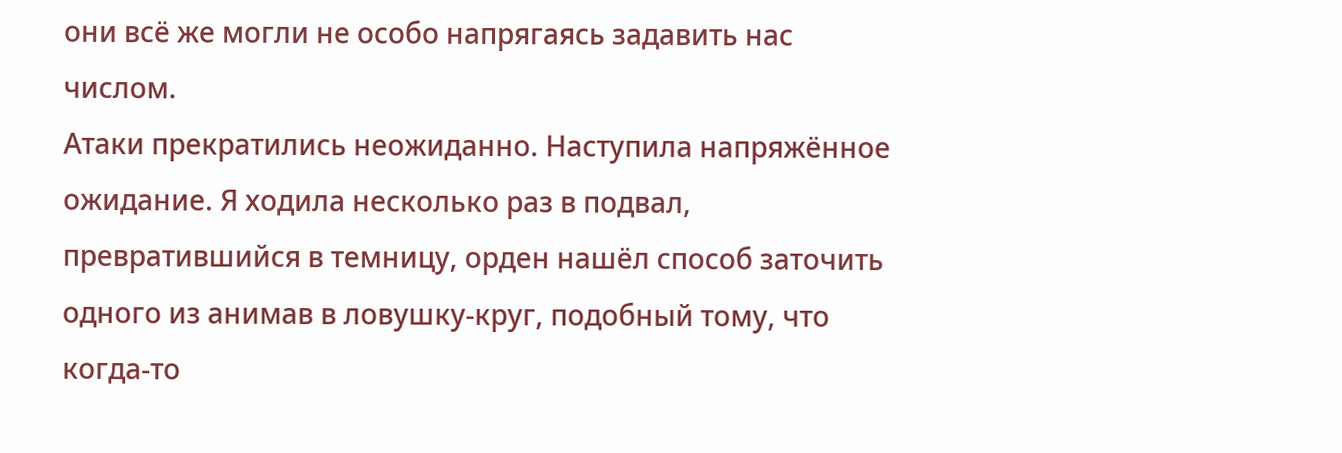они всё же могли не особо напрягаясь задавить нас числом.
Атаки прекратились неожиданно. Наступила напряжённое ожидание. Я ходила несколько раз в подвал, превратившийся в темницу, орден нашёл способ заточить одного из анимав в ловушку-круг, подобный тому, что когда-то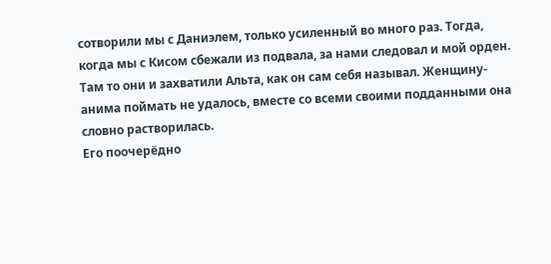сотворили мы с Даниэлем, только усиленный во много раз. Тогда, когда мы с Кисом сбежали из подвала, за нами следовал и мой орден. Там то они и захватили Альта, как он сам себя называл. Женщину-анима поймать не удалось, вместе со всеми своими подданными она словно растворилась.
Его поочерёдно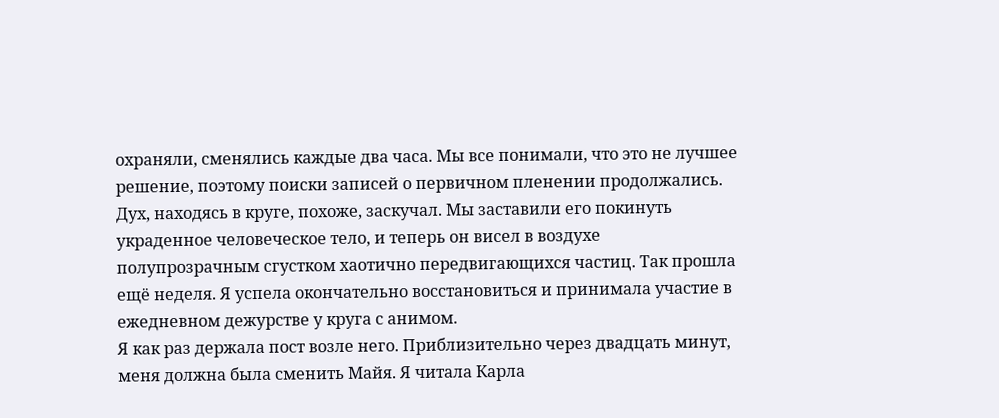охраняли, сменялись каждые два часа. Мы все понимали, что это не лучшее решение, поэтому поиски записей о первичном пленении продолжались.
Дух, находясь в круге, похоже, заскучал. Мы заставили его покинуть украденное человеческое тело, и теперь он висел в воздухе полупрозрачным сгустком хаотично передвигающихся частиц. Так прошла ещё неделя. Я успела окончательно восстановиться и принимала участие в ежедневном дежурстве у круга с анимом.
Я как раз держала пост возле него. Приблизительно через двадцать минут, меня должна была сменить Майя. Я читала Карла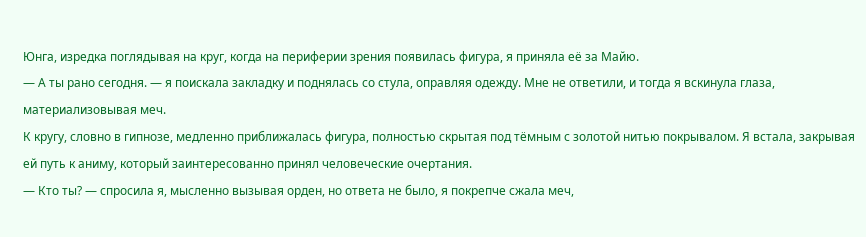Юнга, изредка поглядывая на круг, когда на периферии зрения появилась фигура, я приняла её за Майю.
— А ты рано сегодня. — я поискала закладку и поднялась со стула, оправляя одежду. Мне не ответили, и тогда я вскинула глаза, материализовывая меч.
К кругу, словно в гипнозе, медленно приближалась фигура, полностью скрытая под тёмным с золотой нитью покрывалом. Я встала, закрывая ей путь к аниму, который заинтересованно принял человеческие очертания.
— Кто ты? — спросила я, мысленно вызывая орден, но ответа не было, я покрепче сжала меч,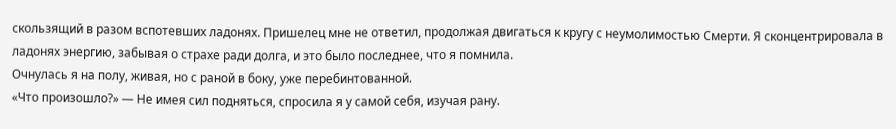скользящий в разом вспотевших ладонях. Пришелец мне не ответил, продолжая двигаться к кругу с неумолимостью Смерти. Я сконцентрировала в ладонях энергию, забывая о страхе ради долга, и это было последнее, что я помнила.
Очнулась я на полу, живая, но с раной в боку, уже перебинтованной.
«Что произошло?» — Не имея сил подняться, спросила я у самой себя, изучая рану.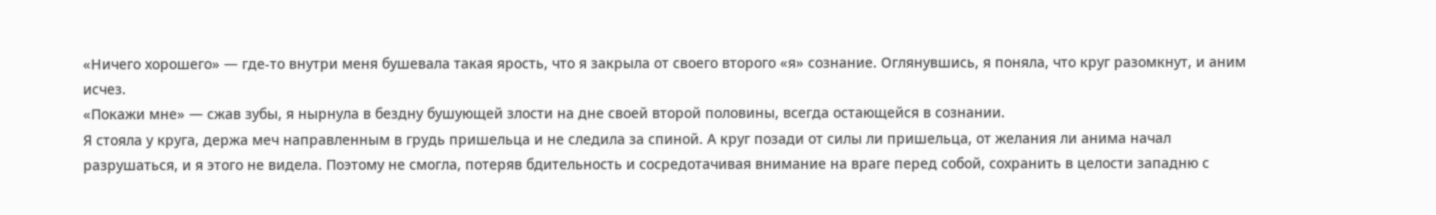«Ничего хорошего» — где-то внутри меня бушевала такая ярость, что я закрыла от своего второго «я» сознание. Оглянувшись, я поняла, что круг разомкнут, и аним исчез.
«Покажи мне» — сжав зубы, я нырнула в бездну бушующей злости на дне своей второй половины, всегда остающейся в сознании.
Я стояла у круга, держа меч направленным в грудь пришельца и не следила за спиной. А круг позади от силы ли пришельца, от желания ли анима начал разрушаться, и я этого не видела. Поэтому не смогла, потеряв бдительность и сосредотачивая внимание на враге перед собой, сохранить в целости западню с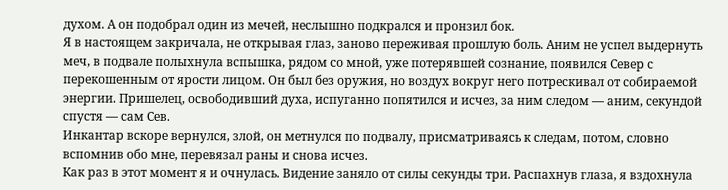духом. А он подобрал один из мечей, неслышно подкрался и пронзил бок.
Я в настоящем закричала, не открывая глаз, заново переживая прошлую боль. Аним не успел выдернуть меч, в подвале полыхнула вспышка, рядом со мной, уже потерявшей сознание, появился Север с перекошенным от ярости лицом. Он был без оружия, но воздух вокруг него потрескивал от собираемой энергии. Пришелец, освободивший духа, испуганно попятился и исчез, за ним следом — аним, секундой спустя — сам Сев.
Инкантар вскоре вернулся, злой, он метнулся по подвалу, присматриваясь к следам, потом, словно вспомнив обо мне, перевязал раны и снова исчез.
Как раз в этот момент я и очнулась. Видение заняло от силы секунды три. Распахнув глаза, я вздохнула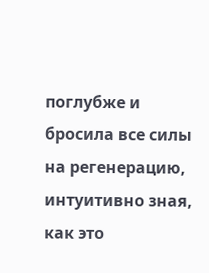поглубже и бросила все силы на регенерацию, интуитивно зная, как это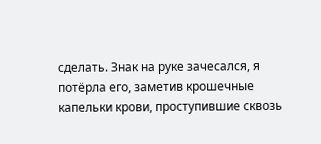сделать. Знак на руке зачесался, я потёрла его, заметив крошечные капельки крови, проступившие сквозь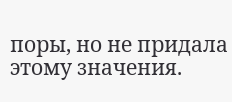поры, но не придала этому значения.